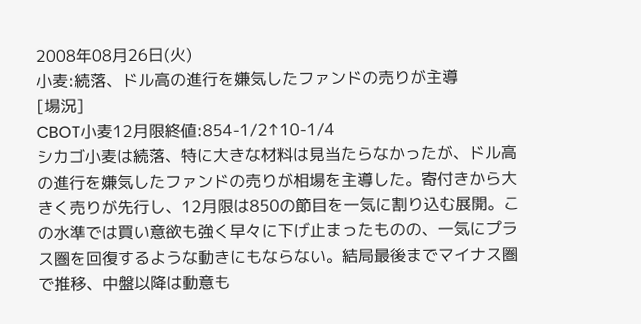2008年08月26日(火)
小麦:続落、ドル高の進行を嫌気したファンドの売りが主導
[場況]
CBOT小麦12月限終値:854-1/2↑10-1/4
シカゴ小麦は続落、特に大きな材料は見当たらなかったが、ドル高の進行を嫌気したファンドの売りが相場を主導した。寄付きから大きく売りが先行し、12月限は850の節目を一気に割り込む展開。この水準では買い意欲も強く早々に下げ止まったものの、一気にプラス圏を回復するような動きにもならない。結局最後までマイナス圏で推移、中盤以降は動意も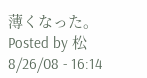薄くなった。
Posted by 松 8/26/08 - 16:14